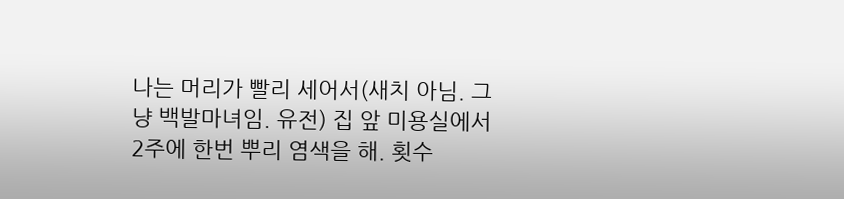나는 머리가 빨리 세어서(새치 아님. 그냥 백발마녀임. 유전) 집 앞 미용실에서 2주에 한번 뿌리 염색을 해. 횟수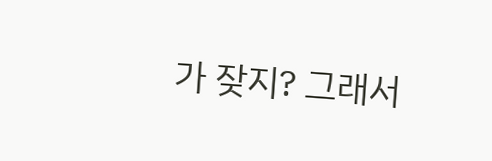가 잦지? 그래서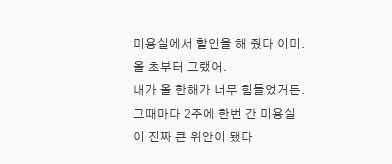미용실에서 할인을 해 줬다 이미. 올 초부터 그랬어.
내가 올 한해가 너무 힘들었거든.
그때마다 2주에 한번 간 미용실이 진짜 큰 위안이 됐다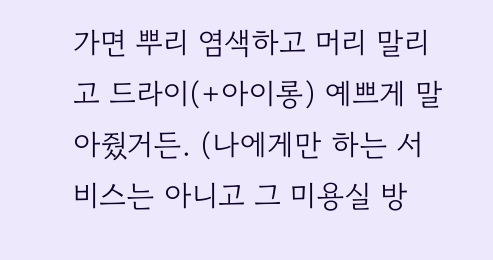가면 뿌리 염색하고 머리 말리고 드라이(+아이롱) 예쁘게 말아줬거든. (나에게만 하는 서비스는 아니고 그 미용실 방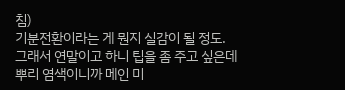침)
기분전환이라는 게 뭔지 실감이 될 정도.
그래서 연말이고 하니 팁을 좀 주고 싶은데
뿌리 염색이니까 메인 미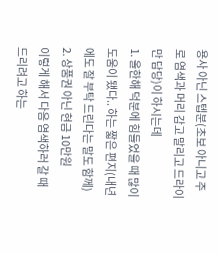용사 아닌 스텝분(초보 아니고 주로 염색과 머리 감고 말리고 드라이만 담당)이 하시는데
1. 올한해 덕분에 힘들었을 때 많이 도움이 됐다.. 하는 짧은 편지(내년에도 잘 부탁 드린다는 말도 함께)
2. 상품권 아닌 현금 10만원
이렇게 해서 다음 염색하러 갈 때 드리려고 하는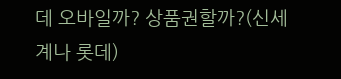데 오바일까? 상품권할까?(신세계나 롯데)